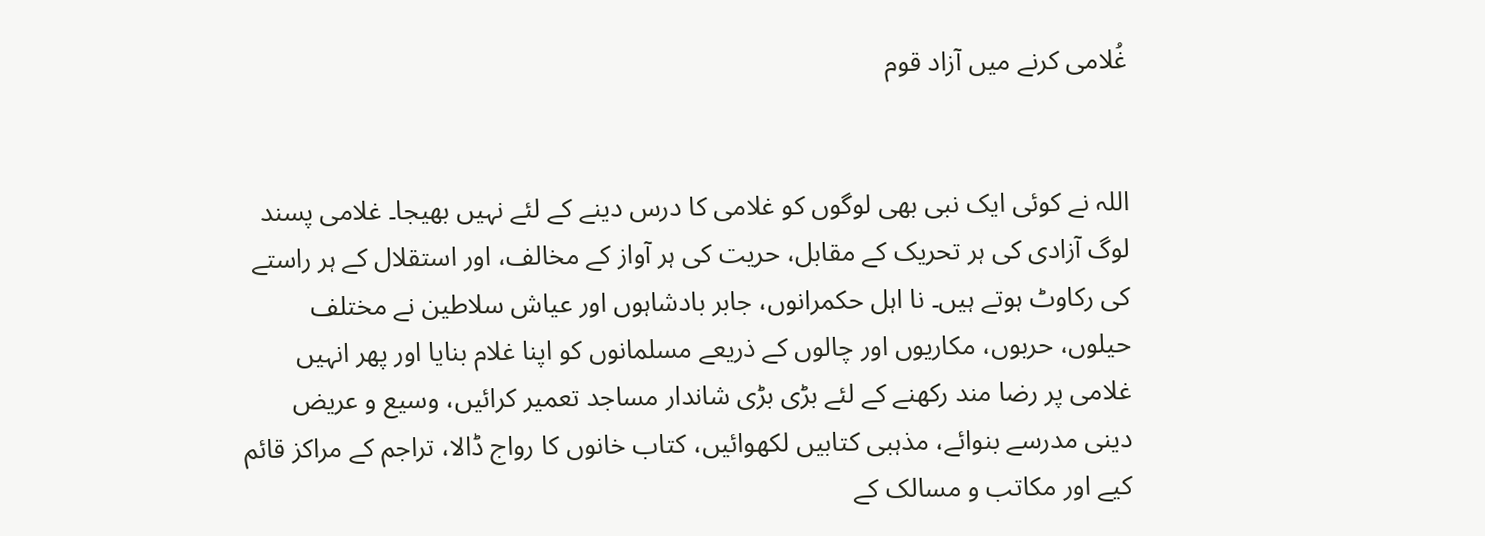غُلامی کرنے میں آزاد قوم


اللہ نے کوئی ایک نبی بھی لوگوں کو غلامی کا درس دینے کے لئے نہیں بھیجا۔ غلامی پسند لوگ آزادی کی ہر تحریک کے مقابل، حریت کی ہر آواز کے مخالف، اور استقلال کے ہر راستے کی رکاوٹ ہوتے ہیں۔ نا اہل حکمرانوں، جابر بادشاہوں اور عیاش سلاطین نے مختلف حیلوں، حربوں، مکاریوں اور چالوں کے ذریعے مسلمانوں کو اپنا غلام بنایا اور پھر انہیں غلامی پر رضا مند رکھنے کے لئے بڑی بڑی شاندار مساجد تعمیر کرائیں، وسیع و عریض دینی مدرسے بنوائے، مذہبی کتابیں لکھوائیں، کتاب خانوں کا رواج ڈالا، تراجم کے مراکز قائم کیے اور مکاتب و مسالک کے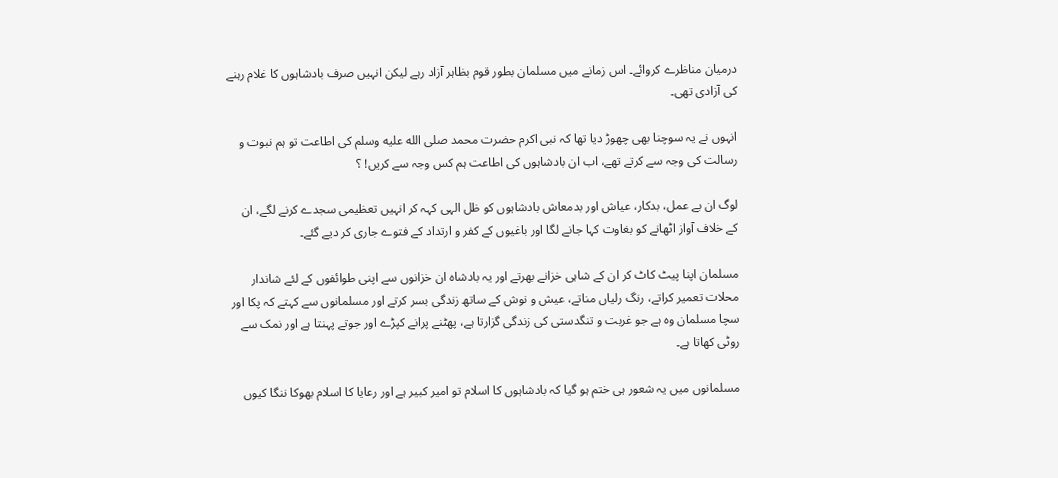درمیان مناظرے کروائے۔ اس زمانے میں مسلمان بطور قوم بظاہر آزاد رہے لیکن انہیں صرف بادشاہوں کا غلام رہنے کی آزادی تھی۔

انہوں نے یہ سوچنا بھی چھوڑ دیا تھا کہ نبی اکرم حضرت محمد صلى الله عليه وسلم کی اطاعت تو ہم نبوت و رسالت کی وجہ سے کرتے تھے، اب ان بادشاہوں کی اطاعت ہم کس وجہ سے کریں! ؟

لوگ ان بے عمل، بدکار، عیاش اور بدمعاش بادشاہوں کو ظل الہی کہہ کر انہیں تعظیمی سجدے کرنے لگے، ان کے خلاف آواز اٹھانے کو بغاوت کہا جانے لگا اور باغیوں کے کفر و ارتداد کے فتوے جاری کر دیے گئے۔

مسلمان اپنا پیٹ کاٹ کر ان کے شاہی خزانے بھرتے اور یہ بادشاہ ان خزانوں سے اپنی طوائفوں کے لئے شاندار محلات تعمیر کراتے، رنگ رلیاں مناتے، عیش و نوش کے ساتھ زندگی بسر کرتے اور مسلمانوں سے کہتے کہ پکا اور سچا مسلمان وہ ہے جو غربت و تنگدستی کی زندگی گزارتا ہے، پھٹنے پرانے کپڑے اور جوتے پہنتا ہے اور نمک سے روٹی کھاتا ہے۔

مسلمانوں میں یہ شعور ہی ختم ہو گیا کہ بادشاہوں کا اسلام تو امیر کبیر ہے اور رعایا کا اسلام بھوکا ننگا کیوں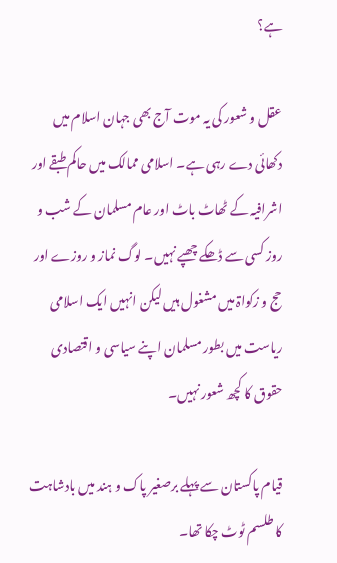ہے؟

عقل و شعور کی یہ موت آج بھی جہان اسلام میں دکھائی دے رہی ہے۔ اسلامی ممالک میں حاکم طبقے اور اشرافیہ کے ٹھاٹ باٹ اور عام مسلمان کے شب و روز کسی سے ڈھکے چھپے نہیں۔ لوگ نماز و روزے اور حج و زکواۃ میں مشغول ہیں لیکن انہیں ایک اسلامی ریاست میں بطور مسلمان اپنے سیاسی و اقتصادی حقوق کا کچھ شعور نہیں۔

قیام پاکستان سے پہلے برصغیر پاک و ہند میں بادشاہت کا طلسم ٹوٹ چکا تھا۔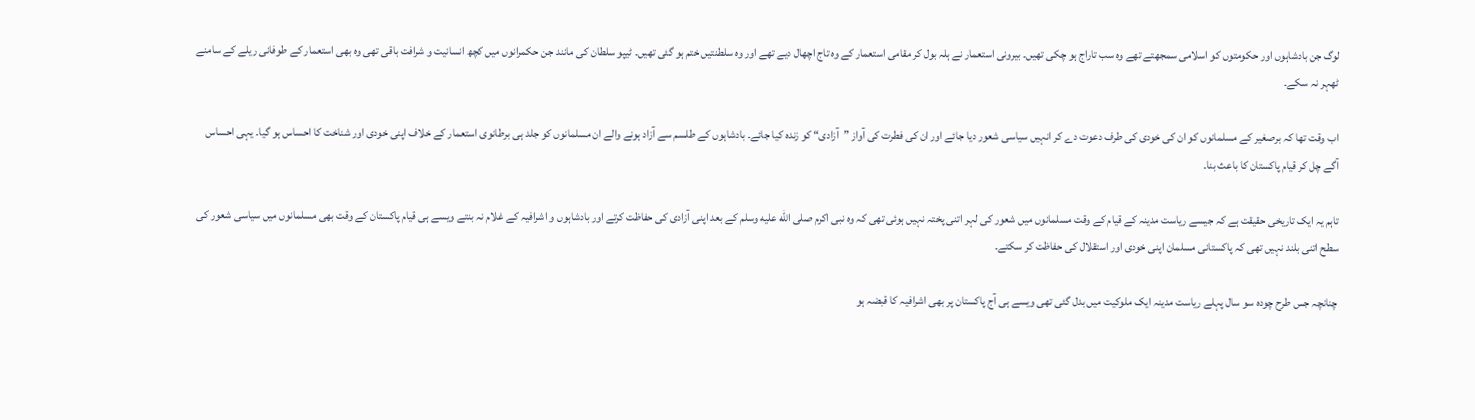لوگ جن بادشاہوں اور حکومتوں کو اسلامی سمجھتے تھے وہ سب تاراج ہو چکی تھیں۔ بیرونی استعمار نے ہلہ بول کر مقامی استعمار کے وہ تاج اچھال دیے تھے اور وہ سلطنتیں ختم ہو گئی تھیں۔ ٹیپو سلطان کی مانند جن حکمرانوں میں کچھ انسانیت و شرافت باقی تھی وہ بھی استعمار کے طوفانی ریلے کے سامنے ٹھہر نہ سکے۔

اب وقت تھا کہ برصغیر کے مسلمانوں کو ان کی خودی کی طرف دعوت دے کر انہیں سیاسی شعور دیا جائے اور ان کی فطرت کی آواز ”آزادی“ کو زندہ کیا جائے۔ بادشاہوں کے طلسم سے آزاد ہونے والے ان مسلمانوں کو جلد ہی برطانوی استعمار کے خلاف اپنی خودی اور شناخت کا احساس ہو گیا۔ یہی احساس آگے چل کر قیام پاکستان کا باعث بنا۔

تاہم یہ ایک تاریخی حقیقت ہے کہ جیسے ریاست مدینہ کے قیام کے وقت مسلمانوں میں شعور کی لہر اتنی پختہ نہیں ہوئی تھی کہ وہ نبی اکرم صلى الله عليه وسلم کے بعد اپنی آزادی کی حفاظت کرتے اور بادشاہوں و اشرافیہ کے غلام نہ بنتے ویسے ہی قیام پاکستان کے وقت بھی مسلمانوں میں سیاسی شعور کی سطح اتنی بلند نہیں تھی کہ پاکستانی مسلمان اپنی خودی اور استقلال کی حفاظت کر سکتے۔

چنانچہ جس طرح چودہ سو سال پہلے ریاست مدینہ ایک ملوکیت میں بدل گئی تھی ویسے ہی آج پاکستان پر بھی اشرافیہ کا قبضہ ہو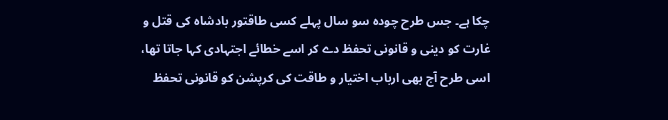چکا ہے۔ جس طرح چودہ سو سال پہلے کسی طاقتور بادشاہ کی قتل و غارت کو دینی و قانونی تحفظ دے کر اسے خطائے اجتہادی کہا جاتا تھا، اسی طرح آج بھی ارباب اختیار و طاقت کی کرپشن کو قانونی تحفظ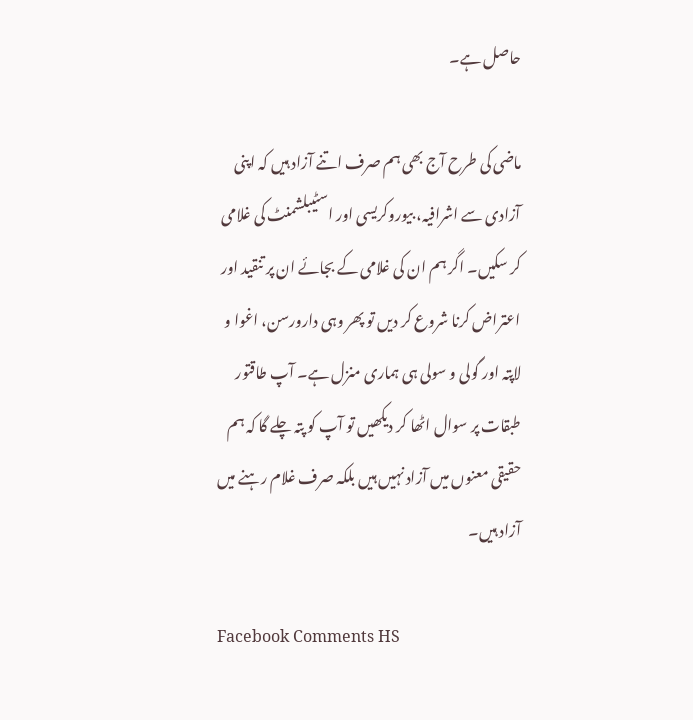حاصل ہے۔

ماضی کی طرح آج بھی ہم صرف اتنے آزاد ہیں کہ اپنی آزادی سے اشرافیہ، بیوروکریسی اور اسٹیبلشمنٹ کی غلامی کر سکیں۔ اگر ہم ان کی غلامی کے بجائے ان پر تنقید اور اعتراض کرنا شروع کر دیں تو پھر وہی دارورسن، اغوا و لاپتہ اور گولی و سولی ہی ہماری منزل ہے۔ آپ طاقتور طبقات پر سوال اٹھا کر دیکھیں تو آپ کو پتہ چلے گا کہ ہم حقیقی معنوں میں آزاد نہیں ہیں بلکہ صرف غلام رہنے میں آزاد ہیں۔

Facebook Comments HS